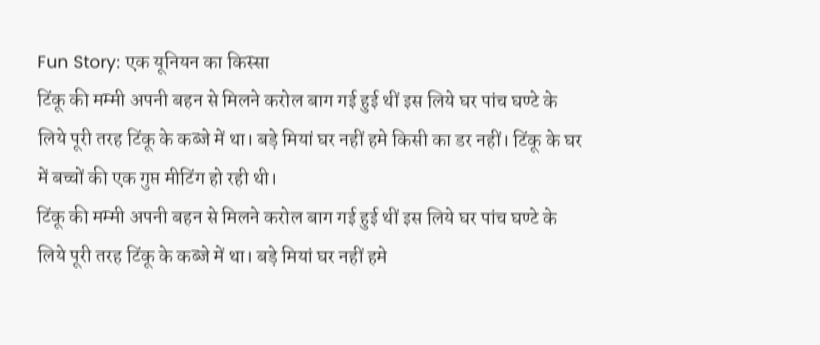Fun Story: एक यूनियन का किस्सा
टिंकू की मम्मी अपनी बहन से मिलने करोल बाग गई हुई थीं इस लिये घर पांच घण्टे के लिये पूरी तरह टिंकू के कब्जे में था। बड़े मियां घर नहीं हमे किसी का डर नहीं। टिंकू के घर में बच्चों की एक गुप्त मीटिंग हो रही थी।
टिंकू की मम्मी अपनी बहन से मिलने करोल बाग गई हुई थीं इस लिये घर पांच घण्टे के लिये पूरी तरह टिंकू के कब्जे में था। बड़े मियां घर नहीं हमे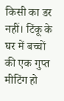किसी का डर नहीं। टिंकू के घर में बच्चों की एक गुप्त मीटिंग हो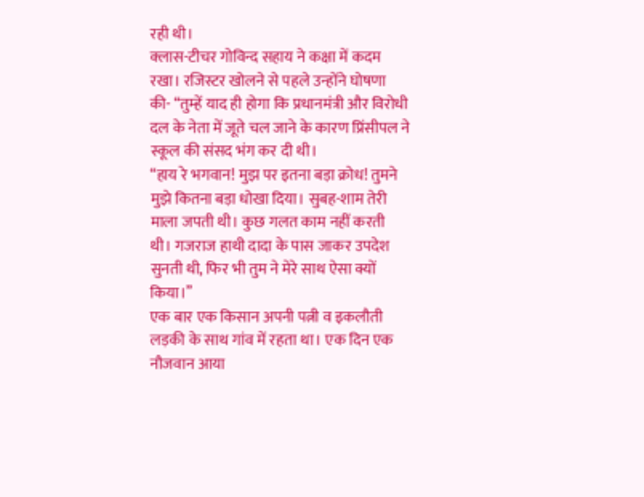रही थी।
क्लास-टीचर गोविन्द सहाय ने कक्षा में कदम रखा। रजिस्टर खोलने से पहले उन्होंने घोषणा की- ‘‘तुम्हें याद ही होगा कि प्रधानमंत्री और विरोधी दल के नेता में जूते चल जाने के कारण प्रिंसीपल ने स्कूल की संसद भंग कर दी थी।
‘‘हाय रे भगवान! मुझ पर इतना बड़ा क्रोध! तुमने मुझे कितना बड़ा धोखा दिया। सुबह-शाम तेरी माला जपती थी। कुछ गलत काम नहीं करती थी। गजराज हाथी दादा के पास जाकर उपदेश सुनती थी, फिर भी तुम ने मेरे साथ ऐसा क्यों किया।’’
एक बार एक किसान अपनी पत्नी व इकलौती लड़की के साथ गांव में रहता था। एक दिन एक नौजवान आया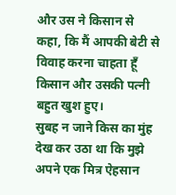और उस ने किसान से कहा, कि मैं आपकी बेटी से विवाह करना चाहता हूँ किसान और उसकी पत्नी बहुत खुश हुए।
सुबह न जाने किस का मुंह देख कर उठा था कि मुझे अपने एक मित्र ऐहसान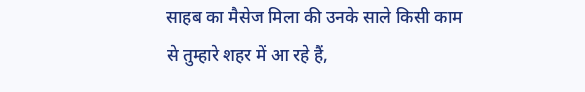साहब का मैसेज मिला की उनके साले किसी काम से तुम्हारे शहर में आ रहे हैं,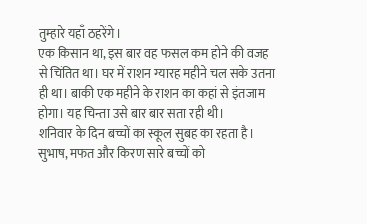तुम्हारे यहाँ ठहरेंगे।
एक किसान था, इस बार वह फसल कम होने की वजह से चिंतित था। घर में राशन ग्यारह महीने चल सके उतना ही था। बाकी एक महीने के राशन का कहां से इंतजाम होगा। यह चिन्ता उसे बार बार सता रही थी।
शनिवार के दिन बच्चों का स्कूल सुबह का रहता है। सुभाष, मफत और किरण सारे बच्चों को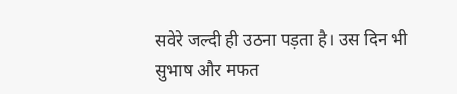सवेरे जल्दी ही उठना पड़ता है। उस दिन भी सुभाष और मफत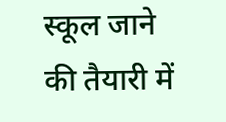स्कूल जाने की तैयारी में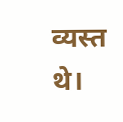व्यस्त थे।